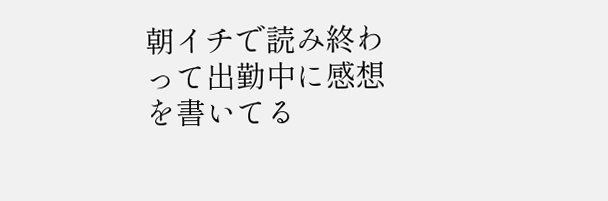朝イチで読み終わって出勤中に感想を書いてる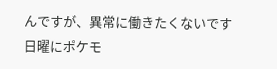んですが、異常に働きたくないです
日曜にポケモ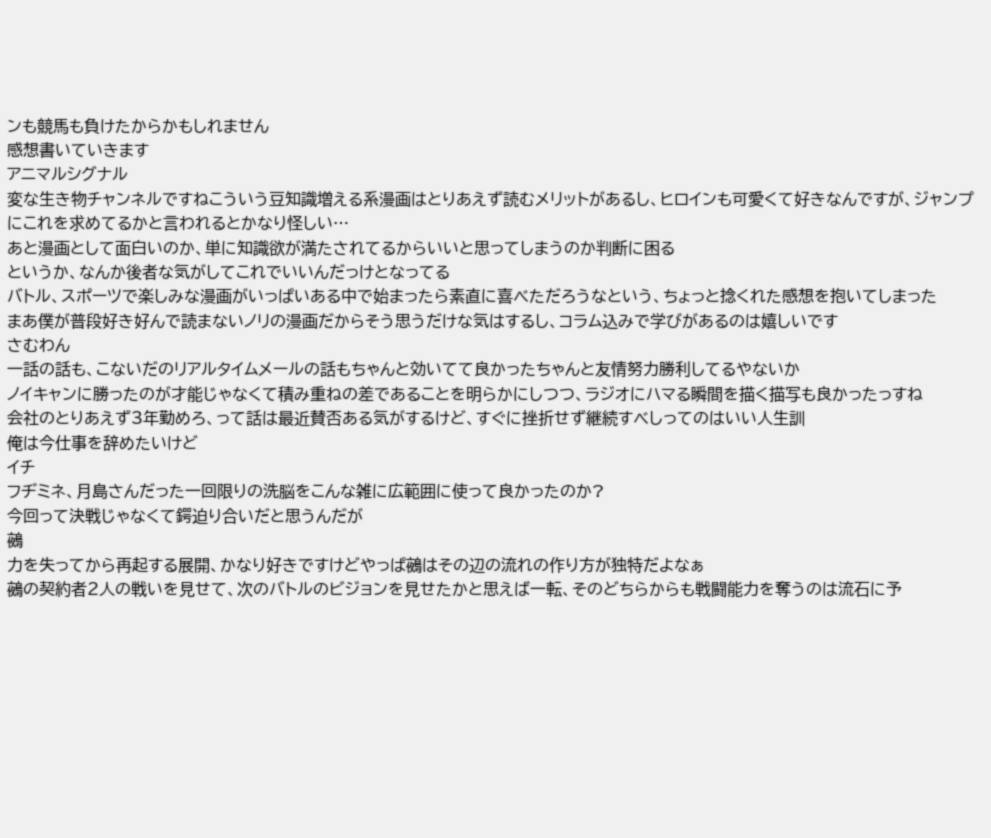ンも競馬も負けたからかもしれません
感想書いていきます
アニマルシグナル
変な生き物チャンネルですねこういう豆知識増える系漫画はとりあえず読むメリットがあるし、ヒロインも可愛くて好きなんですが、ジャンプにこれを求めてるかと言われるとかなり怪しい…
あと漫画として面白いのか、単に知識欲が満たされてるからいいと思ってしまうのか判断に困る
というか、なんか後者な気がしてこれでいいんだっけとなってる
バトル、スポーツで楽しみな漫画がいっぱいある中で始まったら素直に喜べただろうなという、ちょっと捻くれた感想を抱いてしまった
まあ僕が普段好き好んで読まないノリの漫画だからそう思うだけな気はするし、コラム込みで学びがあるのは嬉しいです
さむわん
一話の話も、こないだのリアルタイムメールの話もちゃんと効いてて良かったちゃんと友情努力勝利してるやないか
ノイキャンに勝ったのが才能じゃなくて積み重ねの差であることを明らかにしつつ、ラジオにハマる瞬間を描く描写も良かったっすね
会社のとりあえず3年勤めろ、って話は最近賛否ある気がするけど、すぐに挫折せず継続すべしってのはいい人生訓
俺は今仕事を辞めたいけど
イチ
フヂミネ、月島さんだった一回限りの洗脳をこんな雑に広範囲に使って良かったのか?
今回って決戦じゃなくて鍔迫り合いだと思うんだが
鵺
力を失ってから再起する展開、かなり好きですけどやっぱ鵺はその辺の流れの作り方が独特だよなぁ
鵺の契約者2人の戦いを見せて、次のバトルのビジョンを見せたかと思えば一転、そのどちらからも戦闘能力を奪うのは流石に予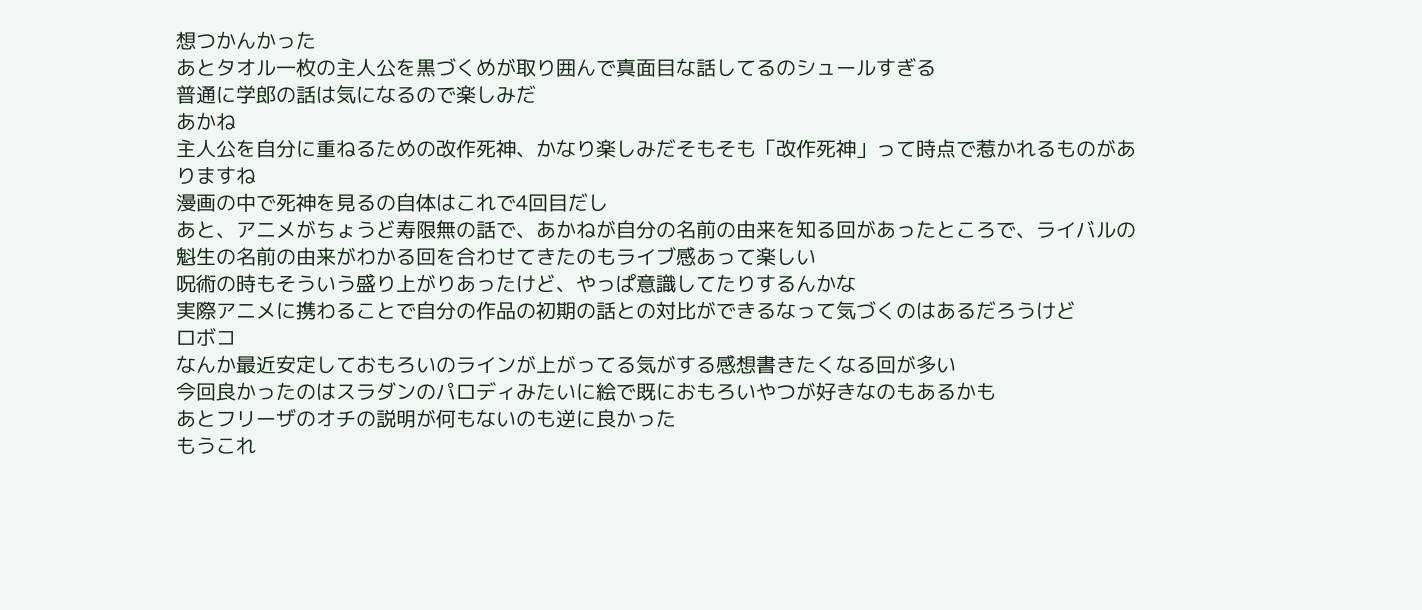想つかんかった
あとタオル一枚の主人公を黒づくめが取り囲んで真面目な話してるのシュールすぎる
普通に学郎の話は気になるので楽しみだ
あかね
主人公を自分に重ねるための改作死神、かなり楽しみだそもそも「改作死神」って時点で惹かれるものがありますね
漫画の中で死神を見るの自体はこれで4回目だし
あと、アニメがちょうど寿限無の話で、あかねが自分の名前の由来を知る回があったところで、ライバルの魁生の名前の由来がわかる回を合わせてきたのもライブ感あって楽しい
呪術の時もそういう盛り上がりあったけど、やっぱ意識してたりするんかな
実際アニメに携わることで自分の作品の初期の話との対比ができるなって気づくのはあるだろうけど
ロボコ
なんか最近安定しておもろいのラインが上がってる気がする感想書きたくなる回が多い
今回良かったのはスラダンのパロディみたいに絵で既におもろいやつが好きなのもあるかも
あとフリーザのオチの説明が何もないのも逆に良かった
もうこれ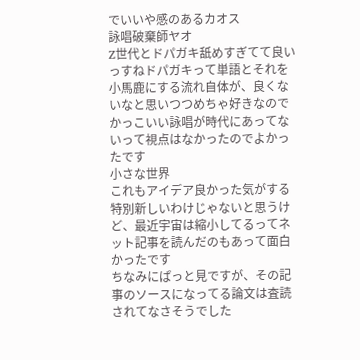でいいや感のあるカオス
詠唱破棄師ヤオ
Z世代とドパガキ舐めすぎてて良いっすねドパガキって単語とそれを小馬鹿にする流れ自体が、良くないなと思いつつめちゃ好きなので
かっこいい詠唱が時代にあってないって視点はなかったのでよかったです
小さな世界
これもアイデア良かった気がする特別新しいわけじゃないと思うけど、最近宇宙は縮小してるってネット記事を読んだのもあって面白かったです
ちなみにぱっと見ですが、その記事のソースになってる論文は査読されてなさそうでした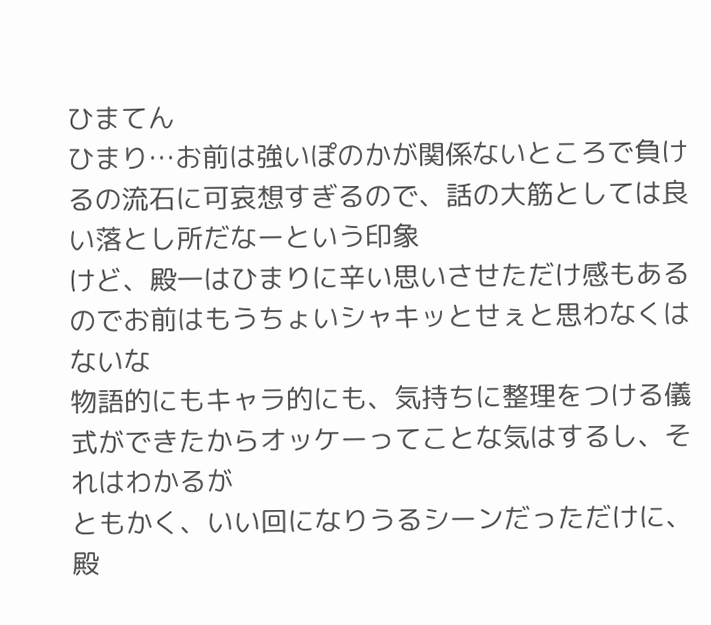ひまてん
ひまり…お前は強いぽのかが関係ないところで負けるの流石に可哀想すぎるので、話の大筋としては良い落とし所だなーという印象
けど、殿一はひまりに辛い思いさせただけ感もあるのでお前はもうちょいシャキッとせぇと思わなくはないな
物語的にもキャラ的にも、気持ちに整理をつける儀式ができたからオッケーってことな気はするし、それはわかるが
ともかく、いい回になりうるシーンだっただけに、殿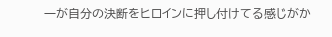一が自分の決断をヒロインに押し付けてる感じがか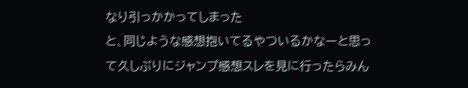なり引っかかってしまった
と、同じような感想抱いてるやついるかなーと思って久しぶりにジャンプ感想スレを見に行ったらみん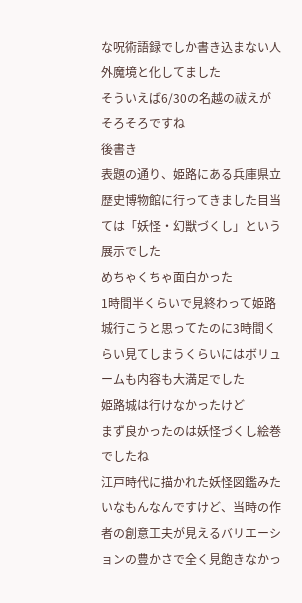な呪術語録でしか書き込まない人外魔境と化してました
そういえば6/30の名越の祓えがそろそろですね
後書き
表題の通り、姫路にある兵庫県立歴史博物館に行ってきました目当ては「妖怪・幻獣づくし」という展示でした
めちゃくちゃ面白かった
1時間半くらいで見終わって姫路城行こうと思ってたのに3時間くらい見てしまうくらいにはボリュームも内容も大満足でした
姫路城は行けなかったけど
まず良かったのは妖怪づくし絵巻でしたね
江戸時代に描かれた妖怪図鑑みたいなもんなんですけど、当時の作者の創意工夫が見えるバリエーションの豊かさで全く見飽きなかっ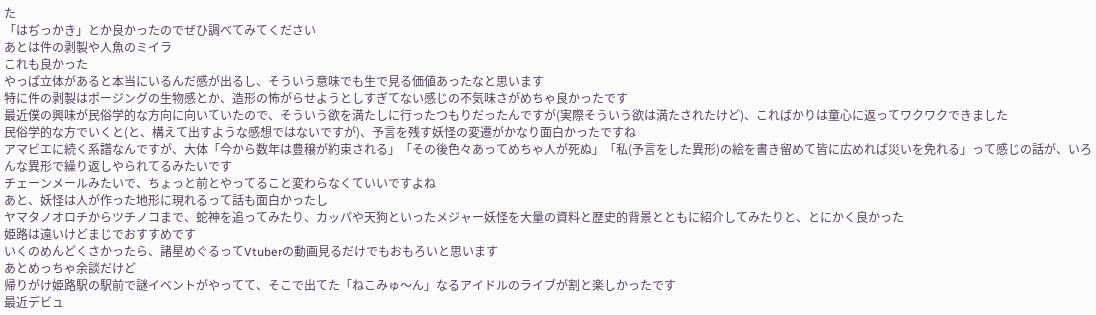た
「はぢっかき」とか良かったのでぜひ調べてみてください
あとは件の剥製や人魚のミイラ
これも良かった
やっぱ立体があると本当にいるんだ感が出るし、そういう意味でも生で見る価値あったなと思います
特に件の剥製はポージングの生物感とか、造形の怖がらせようとしすぎてない感じの不気味さがめちゃ良かったです
最近僕の興味が民俗学的な方向に向いていたので、そういう欲を満たしに行ったつもりだったんですが(実際そういう欲は満たされたけど)、こればかりは童心に返ってワクワクできました
民俗学的な方でいくと(と、構えて出すような感想ではないですが)、予言を残す妖怪の変遷がかなり面白かったですね
アマビエに続く系譜なんですが、大体「今から数年は豊穣が約束される」「その後色々あってめちゃ人が死ぬ」「私(予言をした異形)の絵を書き留めて皆に広めれば災いを免れる」って感じの話が、いろんな異形で繰り返しやられてるみたいです
チェーンメールみたいで、ちょっと前とやってること変わらなくていいですよね
あと、妖怪は人が作った地形に現れるって話も面白かったし
ヤマタノオロチからツチノコまで、蛇神を追ってみたり、カッパや天狗といったメジャー妖怪を大量の資料と歴史的背景とともに紹介してみたりと、とにかく良かった
姫路は遠いけどまじでおすすめです
いくのめんどくさかったら、諸星めぐるってVtuberの動画見るだけでもおもろいと思います
あとめっちゃ余談だけど
帰りがけ姫路駅の駅前で謎イベントがやってて、そこで出てた「ねこみゅ〜ん」なるアイドルのライブが割と楽しかったです
最近デビュ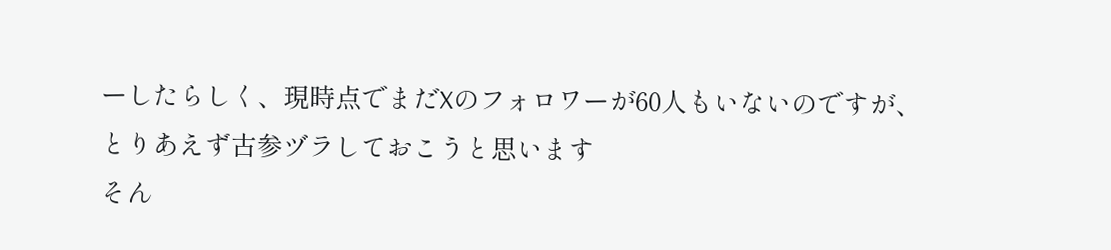ーしたらしく、現時点でまだXのフォロワーが60人もいないのですが、とりあえず古参ヅラしておこうと思います
そん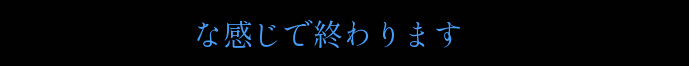な感じで終わります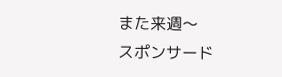また来週〜
スポンサード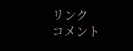リンク
コメント